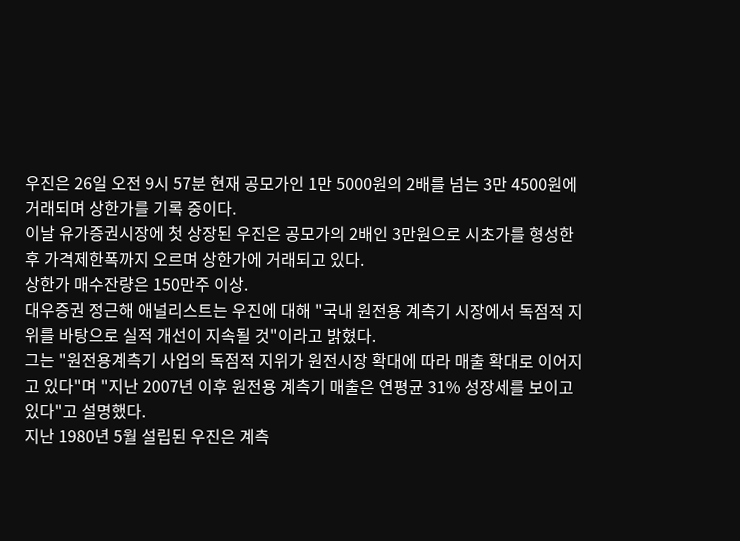우진은 26일 오전 9시 57분 현재 공모가인 1만 5000원의 2배를 넘는 3만 4500원에 거래되며 상한가를 기록 중이다.
이날 유가증권시장에 첫 상장된 우진은 공모가의 2배인 3만원으로 시초가를 형성한 후 가격제한폭까지 오르며 상한가에 거래되고 있다.
상한가 매수잔량은 150만주 이상.
대우증권 정근해 애널리스트는 우진에 대해 "국내 원전용 계측기 시장에서 독점적 지위를 바탕으로 실적 개선이 지속될 것"이라고 밝혔다.
그는 "원전용계측기 사업의 독점적 지위가 원전시장 확대에 따라 매출 확대로 이어지고 있다"며 "지난 2007년 이후 원전용 계측기 매출은 연평균 31% 성장세를 보이고 있다"고 설명했다.
지난 1980년 5월 설립된 우진은 계측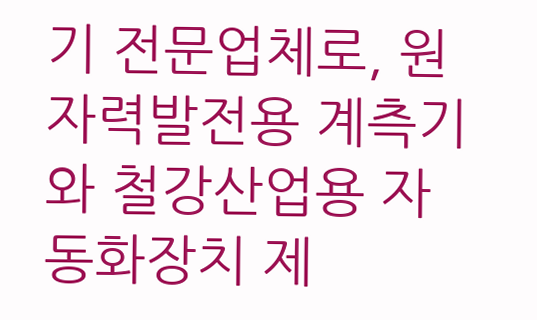기 전문업체로, 원자력발전용 계측기와 철강산업용 자동화장치 제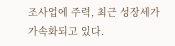조사업에 주력, 최근 성장세가 가속화되고 있다.